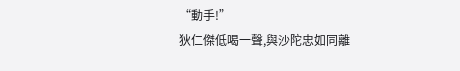“動手!”
狄仁傑低喝一聲,與沙陀忠如同離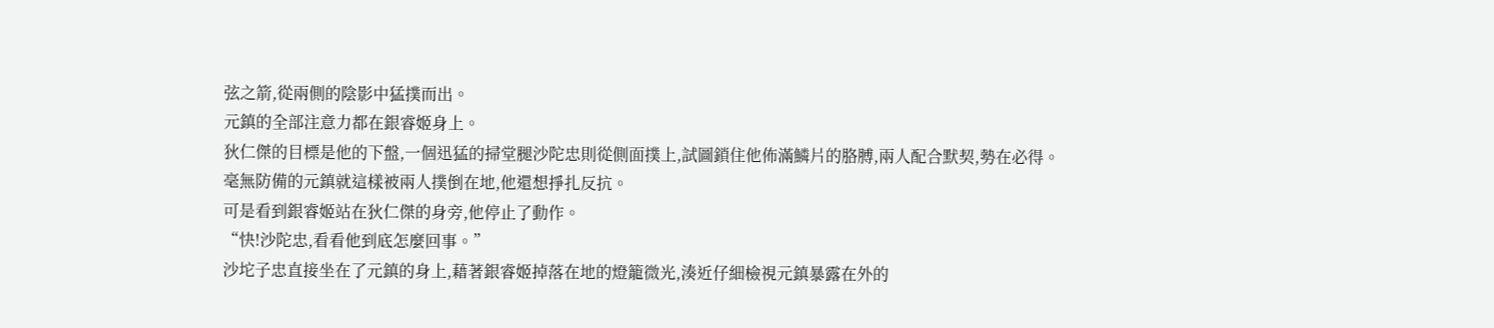弦之箭,從兩側的陰影中猛撲而出。
元鎮的全部注意力都在銀睿姬身上。
狄仁傑的目標是他的下盤,一個迅猛的掃堂腿沙陀忠則從側面撲上,試圖鎖住他佈滿鱗片的胳膊,兩人配合默契,勢在必得。
毫無防備的元鎮就這樣被兩人撲倒在地,他還想掙扎反抗。
可是看到銀睿姬站在狄仁傑的身旁,他停止了動作。
“快!沙陀忠,看看他到底怎麼回事。”
沙坨子忠直接坐在了元鎮的身上,藉著銀睿姬掉落在地的燈籠微光,湊近仔細檢視元鎮暴露在外的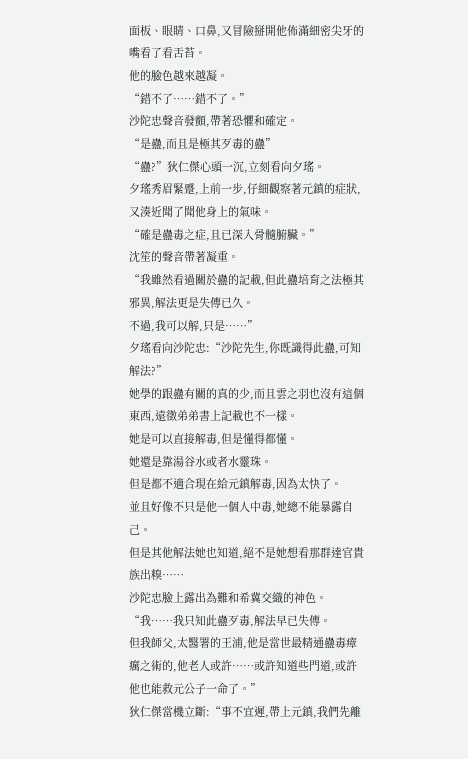面板、眼睛、口鼻,又冒險掰開他佈滿細密尖牙的嘴看了看舌苔。
他的臉色越來越凝。
“錯不了……錯不了。”
沙陀忠聲音發顫,帶著恐懼和確定。
“是蠱,而且是極其歹毒的蠱”
“蠱?”狄仁傑心頭一沉,立刻看向夕瑤。
夕瑤秀眉緊蹙,上前一步,仔細觀察著元鎮的症狀,又湊近聞了聞他身上的氣味。
“確是蠱毒之症,且已深入骨髓腑臟。”
沈笙的聲音帶著凝重。
“我雖然看過關於蠱的記載,但此蠱培育之法極其邪異,解法更是失傳已久。
不過,我可以解,只是……”
夕瑤看向沙陀忠:“沙陀先生,你既識得此蠱,可知解法?”
她學的跟蠱有關的真的少,而且雲之羽也沒有這個東西,遠徵弟弟書上記載也不一樣。
她是可以直接解毒,但是懂得都懂。
她還是靠湯谷水或者水靈珠。
但是都不適合現在給元鎮解毒,因為太快了。
並且好像不只是他一個人中毒,她總不能暴露自己。
但是其他解法她也知道,絕不是她想看那群達官貴族出糗……
沙陀忠臉上露出為難和希冀交織的神色。
“我……我只知此蠱歹毒,解法早已失傳。
但我師父,太醫署的王浦,他是當世最精通蠱毒瘴癘之術的,他老人或許……或許知道些門道,或許他也能救元公子一命了。”
狄仁傑當機立斷:“事不宜遲,帶上元鎮,我們先離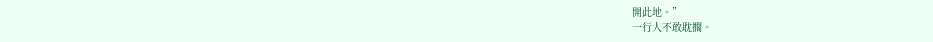開此地。”
一行人不敢耽擱。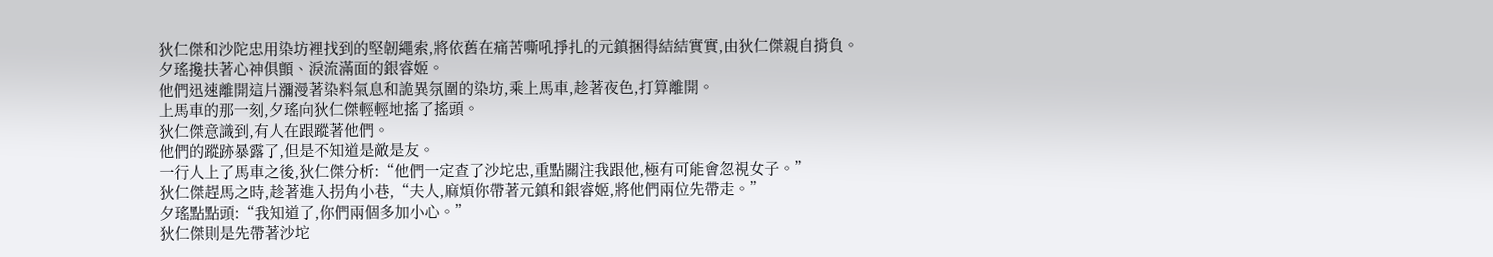狄仁傑和沙陀忠用染坊裡找到的堅韌繩索,將依舊在痛苦嘶吼掙扎的元鎮捆得結結實實,由狄仁傑親自揹負。
夕瑤攙扶著心神俱顫、淚流滿面的銀睿姬。
他們迅速離開這片瀰漫著染料氣息和詭異氛圍的染坊,乘上馬車,趁著夜色,打算離開。
上馬車的那一刻,夕瑤向狄仁傑輕輕地搖了搖頭。
狄仁傑意識到,有人在跟蹤著他們。
他們的蹤跡暴露了,但是不知道是敵是友。
一行人上了馬車之後,狄仁傑分析:“他們一定查了沙坨忠,重點關注我跟他,極有可能會忽視女子。”
狄仁傑趕馬之時,趁著進入拐角小巷,“夫人,麻煩你帶著元鎮和銀睿姬,將他們兩位先帶走。”
夕瑤點點頭:“我知道了,你們兩個多加小心。”
狄仁傑則是先帶著沙坨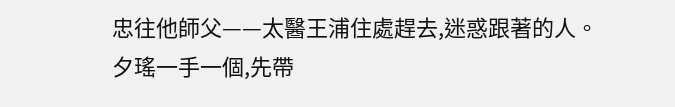忠往他師父——太醫王浦住處趕去,迷惑跟著的人。
夕瑤一手一個,先帶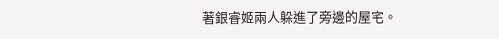著銀睿姬兩人躲進了旁邊的屋宅。